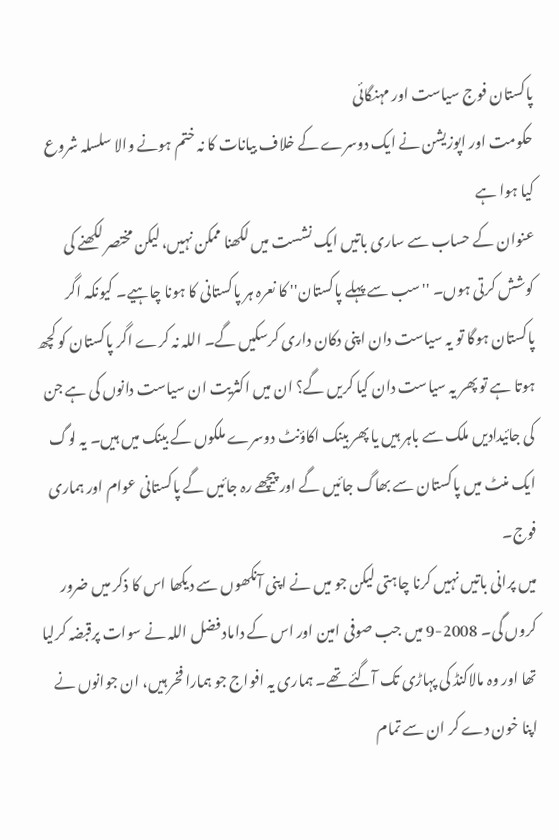پاکستان فوج سیاست اور مہنگائی
حکومت اور اپوزیشن نے ایک دوسرے کے خلاف بیانات کا نہ ختم ہونے والا سلسلہ شروع کیا ہوا ہے
عنوان کے حساب سے ساری باتیں ایک نشست میں لکھنا ممکن نہیں، لیکن مختصر لکھنے کی کوشش کرتی ہوں۔ ''سب سے پہلے پاکستان'' کا نعرہ ہر پاکستانی کا ہونا چاہیے۔ کیونکہ اگر پاکستان ہوگا تو یہ سیاست دان اپنی دکان داری کرسکیں گے۔ اللہ نہ کرے اگر پاکستان کو کچھ ہوتا ہے تو پھر یہ سیاست دان کیا کریں گے؟ ان میں اکثریت ان سیاست دانوں کی ہے جن کی جائیدادیں ملک سے باہر ہیں یا پھر بینک اکاؤنٹ دوسرے ملکوں کے بینک میں ہیں۔ یہ لوگ ایک منٹ میں پاکستان سے بھاگ جائیں گے اور پیچھے رہ جائیں گے پاکستانی عوام اور ہماری فوج۔
میں پرانی باتیں نہیں کرنا چاہتی لیکن جو میں نے اپنی آنکھوں سے دیکھا اس کا ذکر میں ضرور کروں گی۔ 2008-9 میں جب صوفی امین اور اس کے داماد فضل اللہ نے سوات پرقبضہ کرلیا تھا اور وہ مالاکنڈ کی پہاڑی تک آگئے تھے۔ ہماری یہ افواج جو ہمارا فخر ہیں، ان جوانوں نے اپنا خون دے کر ان سے تمام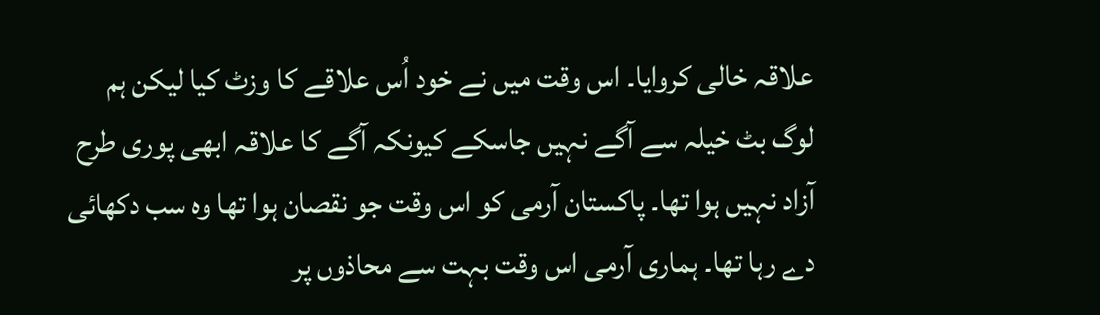علاقہ خالی کروایا۔ اس وقت میں نے خود اُس علاقے کا وزٹ کیا لیکن ہم لوگ بٹ خیلہ سے آگے نہیں جاسکے کیونکہ آگے کا علاقہ ابھی پوری طرح آزاد نہیں ہوا تھا۔ پاکستان آرمی کو اس وقت جو نقصان ہوا تھا وہ سب دکھائی دے رہا تھا۔ ہماری آرمی اس وقت بہت سے محاذوں پر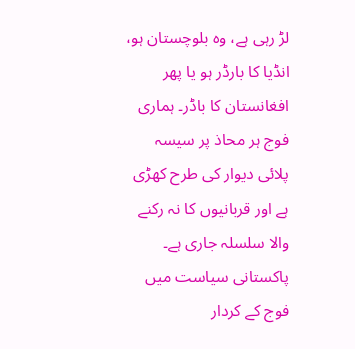لڑ رہی ہے، وہ بلوچستان ہو، انڈیا کا بارڈر ہو یا پھر افغانستان کا باڈر۔ ہماری فوج ہر محاذ پر سیسہ پلائی دیوار کی طرح کھڑی ہے اور قربانیوں کا نہ رکنے والا سلسلہ جاری ہے۔
پاکستانی سیاست میں فوج کے کردار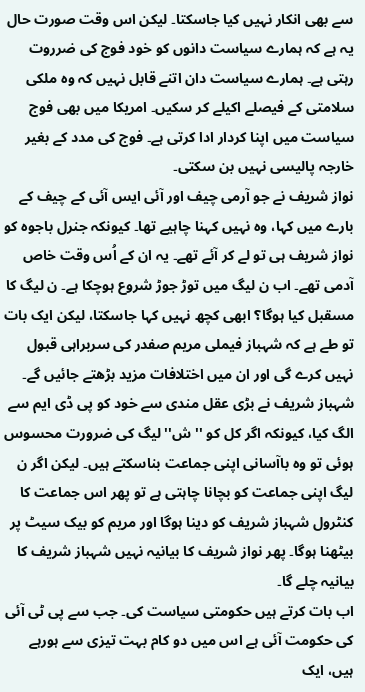سے بھی انکار نہیں کیا جاسکتا۔ لیکن اس وقت صورت حال یہ ہے کہ ہمارے سیاست دانوں کو خود فوج کی ضرروت رہتی ہے۔ ہمارے سیاست دان اتنے قابل نہیں کہ وہ ملکی سلامتی کے فیصلے اکیلے کر سکیں۔ امریکا میں بھی فوج سیاست میں اپنا کردار ادا کرتی ہے۔ فوج کی مدد کے بغیر خارجہ پالیسی نہیں بن سکتی۔
نواز شریف نے جو آرمی چیف اور آئی ایس آئی کے چیف کے بارے میں کہا، وہ نہیں کہنا چاہیے تھا۔ کیونکہ جنرل باجوہ کو نواز شریف ہی تو لے کر آئے تھے۔ یہ ان کے اُس وقت خاص آدمی تھے۔ اب ن لیگ میں توڑ جوڑ شروع ہوچکا ہے۔ ن لیگ کا مسقبل کیا ہوگا؟ ابھی کچھ نہیں کہا جاسکتا، لیکن ایک بات تو طے ہے کہ شہباز فیملی مریم صفدر کی سربراہی قبول نہیں کرے گی اور ان میں اختلافات مزید بڑھتے جائیں گے۔ شہباز شریف نے بڑی عقل مندی سے خود کو پی ڈی ایم سے الگ کیا، کیونکہ اگر کل کو ''ش'' لیگ کی ضرورت محسوس ہوئی تو وہ باآسانی اپنی جماعت بناسکتے ہیں۔ لیکن اگر ن لیگ اپنی جماعت کو بچانا چاہتی ہے تو پھر اس جماعت کا کنٹرول شہباز شریف کو دینا ہوگا اور مریم کو بیک سیٹ پر بیٹھنا ہوگا۔ پھر نواز شریف کا بیانیہ نہیں شہباز شریف کا بیانیہ چلے گا۔
اب بات کرتے ہیں حکومتی سیاست کی۔ جب سے پی ٹی آئی کی حکومت آئی ہے اس میں دو کام بہت تیزی سے ہورہے ہیں، ایک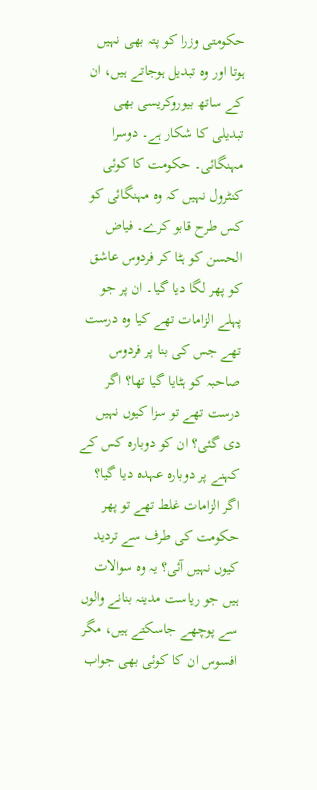حکومتی وزرا کو پتہ بھی نہیں ہوتا اور وہ تبدیل ہوجاتے ہیں، ان کے ساتھ بیوروکریسی بھی تبدیلی کا شکار ہے۔ دوسرا مہنگائی۔ حکومت کا کوئی کنٹرول نہیں کہ وہ مہنگائی کو کس طرح قابو کرے۔ فیاض الحسن کو ہٹا کر فردوس عاشق کو پھر لگا دیا گیا۔ ان پر جو پہلے الزامات تھے کیا وہ درست تھے جس کی بنا پر فردوس صاحبہ کو ہٹایا گیا تھا؟ اگر درست تھے تو سزا کیوں نہیں دی گئی؟ ان کو دوبارہ کس کے کہنے پر دوبارہ عہدہ دیا گیا؟ اگر الزامات غلط تھے تو پھر حکومت کی طرف سے تردید کیوں نہیں آئی؟ یہ وہ سوالات ہیں جو ریاست مدینہ بنانے والوں سے پوچھے جاسکتے ہیں، مگر افسوس ان کا کوئی بھی جواب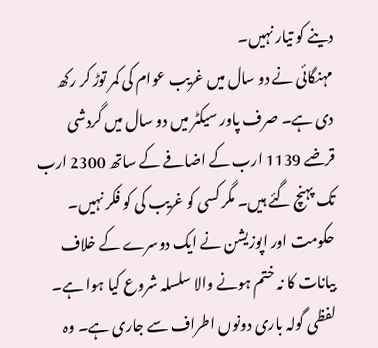دینے کو تیار نہیں۔
مہنگائی نے دو سال میں غریب عوام کی کمر توڑ کر رکھ دی ہے۔ صرف پاور سیکٹر میں دو سال میں گردشی قرضے 1139 ارب کے اضافے کے ساتھ 2300 ارب تک پہنچ گئے ہیں۔ مگر کسی کو غریب کی کو فکر نہیں۔ حکومت اور اپوزیشن نے ایک دوسرے کے خلاف بیانات کا نہ ختم ہونے والا سلسلہ شروع کیا ہوا ہے۔ لفظی گولہ باری دونوں اطراف سے جاری ہے۔ وہ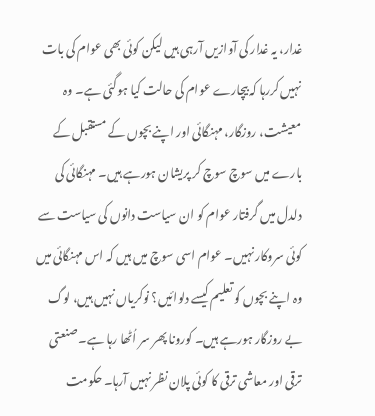غدار، یہ غدار کی آوازیں آرہی ہیں لیکن کوئی بھی عوام کی بات نہیں کررہا کہ بیچارے عوام کی حالت کیا ہوگئی ہے۔ وہ معیشت، روزگار، مہنگائی اور اپنے بچوں کے مستقبل کے بارے میں سوچ سوچ کر پریشان ہورہے ہیں۔ مہنگائی کی دلدل میں گرفتار عوام کو ان سیاست دانوں کی سیاست سے کوئی سروکار نہیں۔ عوام اسی سوچ میں ہیں کہ اس مہنگائی میں وہ اپنے بچوں کو تعلیم کیسے دلوائیں؟ نوکریاں نہیں ہیں، لوگ بے روزگار ہورہے ہیں۔ کورونا پھر سر اُٹھا رہا ہے۔ صنعتی ترقی اور معاشی ترقی کا کوئی پلان نظر نہیں آرہا۔ حکومت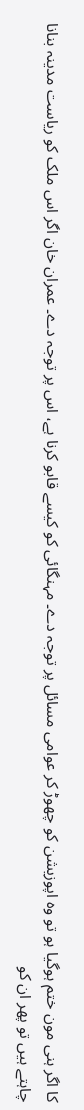کا اگر ہنی مون ختم ہوگیا ہو تو وہ اپوزیشن کو چھوڑ کر عوامی مسائل پر توجہ دے۔ مہنگائی کو کیسے قابو کرنا ہے، اس پر توجہ دے۔ عمران خان اگر اس ملک کو ریاست مدینہ بنانا چاہتے ہیں تو پھر ان کو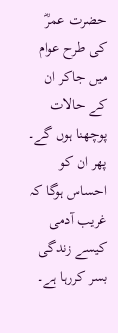حضرت عمرؓ کی طرح عوام میں جاکر ان کے حالات پوچھنا ہوں گے۔ پھر ان کو احساس ہوگا کہ غریب آدمی کیسے زندگی بسر کررہا ہے۔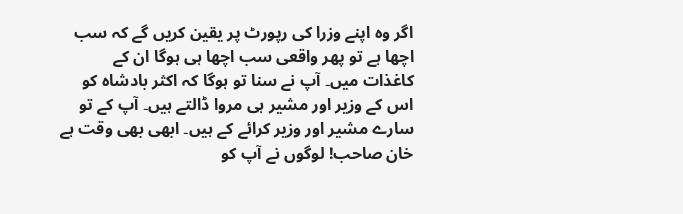اگر وہ اپنے وزرا کی رپورٹ پر یقین کریں گے کہ سب اچھا ہے تو پھر واقعی سب اچھا ہی ہوگا ان کے کاغذات میں۔ آپ نے سنا تو ہوگا کہ اکثر بادشاہ کو اس کے وزیر اور مشیر ہی مروا ڈالتے ہیں۔ آپ کے تو سارے مشیر اور وزیر کرائے کے ہیں۔ ابھی بھی وقت ہے خان صاحب! لوگوں نے آپ کو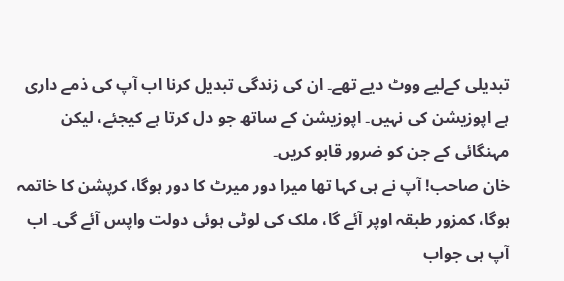تبدیلی کےلیے ووٹ دیے تھے۔ ان کی زندگی تبدیل کرنا اب آپ کی ذمے داری ہے اپوزیشن کی نہیں۔ اپوزیشن کے ساتھ جو دل کرتا ہے کیجئے، لیکن مہنگائی کے جن کو ضرور قابو کریں۔
خان صاحب! آپ نے ہی کہا تھا میرا دور میرٹ کا دور ہوگا، کرپشن کا خاتمہ ہوگا، کمزور طبقہ اوپر آئے گا، ملک کی لوٹی ہوئی دولت واپس آئے گی۔ اب آپ ہی جواب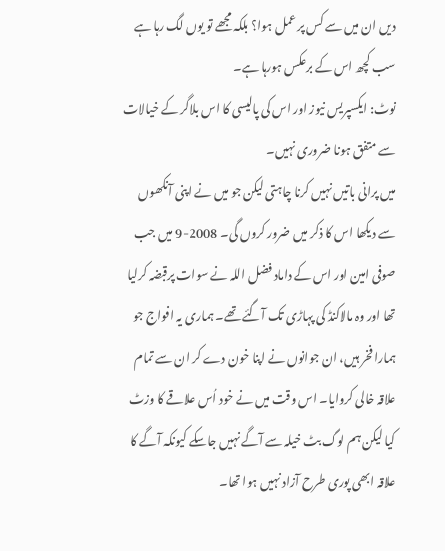دیں ان میں سے کس پر عمل ہوا؟ بلکہ مجھے تو یوں لگ رہا ہے سب کچھ اس کے برعکس ہورہا ہے۔
نوٹ: ایکسپریس نیوز اور اس کی پالیسی کا اس بلاگر کے خیالات سے متفق ہونا ضروری نہیں۔
میں پرانی باتیں نہیں کرنا چاہتی لیکن جو میں نے اپنی آنکھوں سے دیکھا اس کا ذکر میں ضرور کروں گی۔ 2008-9 میں جب صوفی امین اور اس کے داماد فضل اللہ نے سوات پرقبضہ کرلیا تھا اور وہ مالاکنڈ کی پہاڑی تک آگئے تھے۔ ہماری یہ افواج جو ہمارا فخر ہیں، ان جوانوں نے اپنا خون دے کر ان سے تمام علاقہ خالی کروایا۔ اس وقت میں نے خود اُس علاقے کا وزٹ کیا لیکن ہم لوگ بٹ خیلہ سے آگے نہیں جاسکے کیونکہ آگے کا علاقہ ابھی پوری طرح آزاد نہیں ہوا تھا۔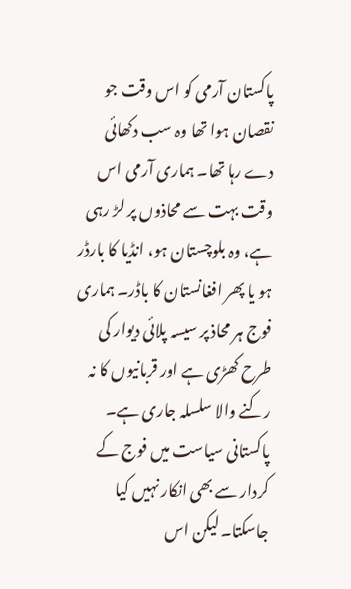پاکستان آرمی کو اس وقت جو نقصان ہوا تھا وہ سب دکھائی دے رہا تھا۔ ہماری آرمی اس وقت بہت سے محاذوں پر لڑ رہی ہے، وہ بلوچستان ہو، انڈیا کا بارڈر ہو یا پھر افغانستان کا باڈر۔ ہماری فوج ہر محاذ پر سیسہ پلائی دیوار کی طرح کھڑی ہے اور قربانیوں کا نہ رکنے والا سلسلہ جاری ہے۔
پاکستانی سیاست میں فوج کے کردار سے بھی انکار نہیں کیا جاسکتا۔ لیکن اس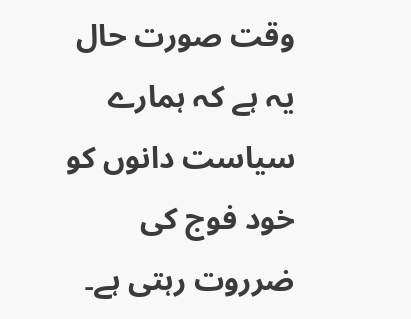وقت صورت حال یہ ہے کہ ہمارے سیاست دانوں کو خود فوج کی ضرروت رہتی ہے۔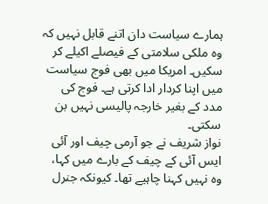ہمارے سیاست دان اتنے قابل نہیں کہ وہ ملکی سلامتی کے فیصلے اکیلے کر سکیں۔ امریکا میں بھی فوج سیاست میں اپنا کردار ادا کرتی ہے۔ فوج کی مدد کے بغیر خارجہ پالیسی نہیں بن سکتی۔
نواز شریف نے جو آرمی چیف اور آئی ایس آئی کے چیف کے بارے میں کہا، وہ نہیں کہنا چاہیے تھا۔ کیونکہ جنرل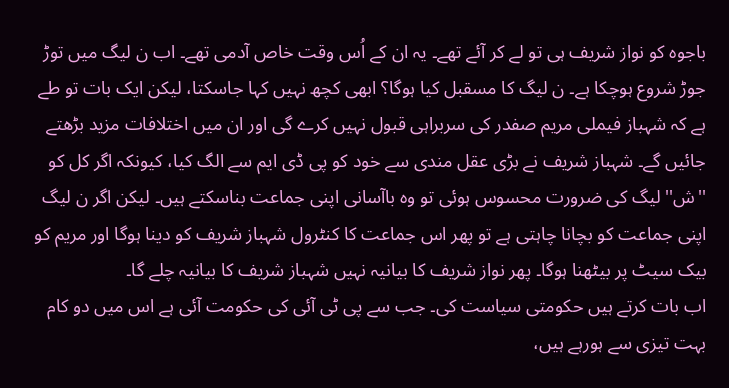باجوہ کو نواز شریف ہی تو لے کر آئے تھے۔ یہ ان کے اُس وقت خاص آدمی تھے۔ اب ن لیگ میں توڑ جوڑ شروع ہوچکا ہے۔ ن لیگ کا مسقبل کیا ہوگا؟ ابھی کچھ نہیں کہا جاسکتا، لیکن ایک بات تو طے ہے کہ شہباز فیملی مریم صفدر کی سربراہی قبول نہیں کرے گی اور ان میں اختلافات مزید بڑھتے جائیں گے۔ شہباز شریف نے بڑی عقل مندی سے خود کو پی ڈی ایم سے الگ کیا، کیونکہ اگر کل کو ''ش'' لیگ کی ضرورت محسوس ہوئی تو وہ باآسانی اپنی جماعت بناسکتے ہیں۔ لیکن اگر ن لیگ اپنی جماعت کو بچانا چاہتی ہے تو پھر اس جماعت کا کنٹرول شہباز شریف کو دینا ہوگا اور مریم کو بیک سیٹ پر بیٹھنا ہوگا۔ پھر نواز شریف کا بیانیہ نہیں شہباز شریف کا بیانیہ چلے گا۔
اب بات کرتے ہیں حکومتی سیاست کی۔ جب سے پی ٹی آئی کی حکومت آئی ہے اس میں دو کام بہت تیزی سے ہورہے ہیں،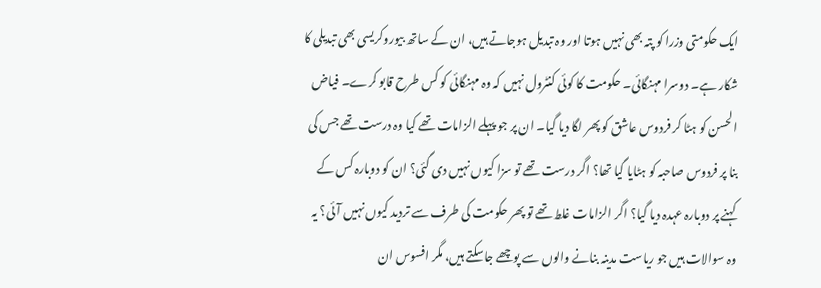ایک حکومتی وزرا کو پتہ بھی نہیں ہوتا اور وہ تبدیل ہوجاتے ہیں، ان کے ساتھ بیوروکریسی بھی تبدیلی کا شکار ہے۔ دوسرا مہنگائی۔ حکومت کا کوئی کنٹرول نہیں کہ وہ مہنگائی کو کس طرح قابو کرے۔ فیاض الحسن کو ہٹا کر فردوس عاشق کو پھر لگا دیا گیا۔ ان پر جو پہلے الزامات تھے کیا وہ درست تھے جس کی بنا پر فردوس صاحبہ کو ہٹایا گیا تھا؟ اگر درست تھے تو سزا کیوں نہیں دی گئی؟ ان کو دوبارہ کس کے کہنے پر دوبارہ عہدہ دیا گیا؟ اگر الزامات غلط تھے تو پھر حکومت کی طرف سے تردید کیوں نہیں آئی؟ یہ وہ سوالات ہیں جو ریاست مدینہ بنانے والوں سے پوچھے جاسکتے ہیں، مگر افسوس ان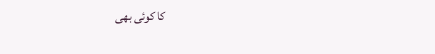کا کوئی بھی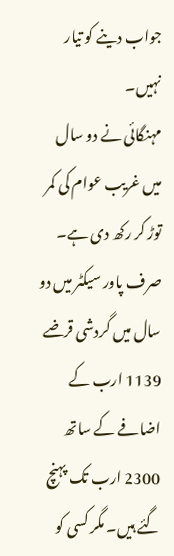جواب دینے کو تیار نہیں۔
مہنگائی نے دو سال میں غریب عوام کی کمر توڑ کر رکھ دی ہے۔ صرف پاور سیکٹر میں دو سال میں گردشی قرضے 1139 ارب کے اضافے کے ساتھ 2300 ارب تک پہنچ گئے ہیں۔ مگر کسی کو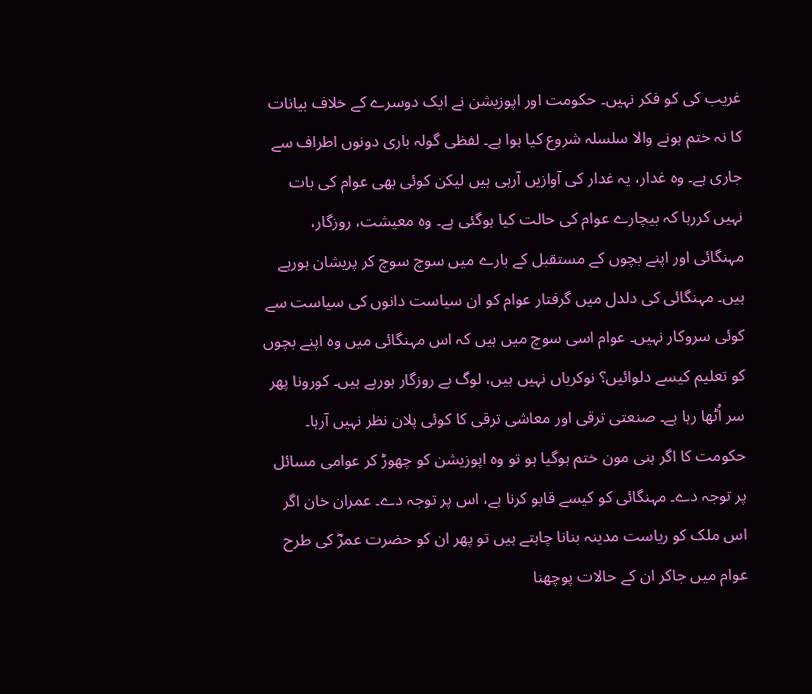غریب کی کو فکر نہیں۔ حکومت اور اپوزیشن نے ایک دوسرے کے خلاف بیانات کا نہ ختم ہونے والا سلسلہ شروع کیا ہوا ہے۔ لفظی گولہ باری دونوں اطراف سے جاری ہے۔ وہ غدار، یہ غدار کی آوازیں آرہی ہیں لیکن کوئی بھی عوام کی بات نہیں کررہا کہ بیچارے عوام کی حالت کیا ہوگئی ہے۔ وہ معیشت، روزگار، مہنگائی اور اپنے بچوں کے مستقبل کے بارے میں سوچ سوچ کر پریشان ہورہے ہیں۔ مہنگائی کی دلدل میں گرفتار عوام کو ان سیاست دانوں کی سیاست سے کوئی سروکار نہیں۔ عوام اسی سوچ میں ہیں کہ اس مہنگائی میں وہ اپنے بچوں کو تعلیم کیسے دلوائیں؟ نوکریاں نہیں ہیں، لوگ بے روزگار ہورہے ہیں۔ کورونا پھر سر اُٹھا رہا ہے۔ صنعتی ترقی اور معاشی ترقی کا کوئی پلان نظر نہیں آرہا۔ حکومت کا اگر ہنی مون ختم ہوگیا ہو تو وہ اپوزیشن کو چھوڑ کر عوامی مسائل پر توجہ دے۔ مہنگائی کو کیسے قابو کرنا ہے، اس پر توجہ دے۔ عمران خان اگر اس ملک کو ریاست مدینہ بنانا چاہتے ہیں تو پھر ان کو حضرت عمرؓ کی طرح عوام میں جاکر ان کے حالات پوچھنا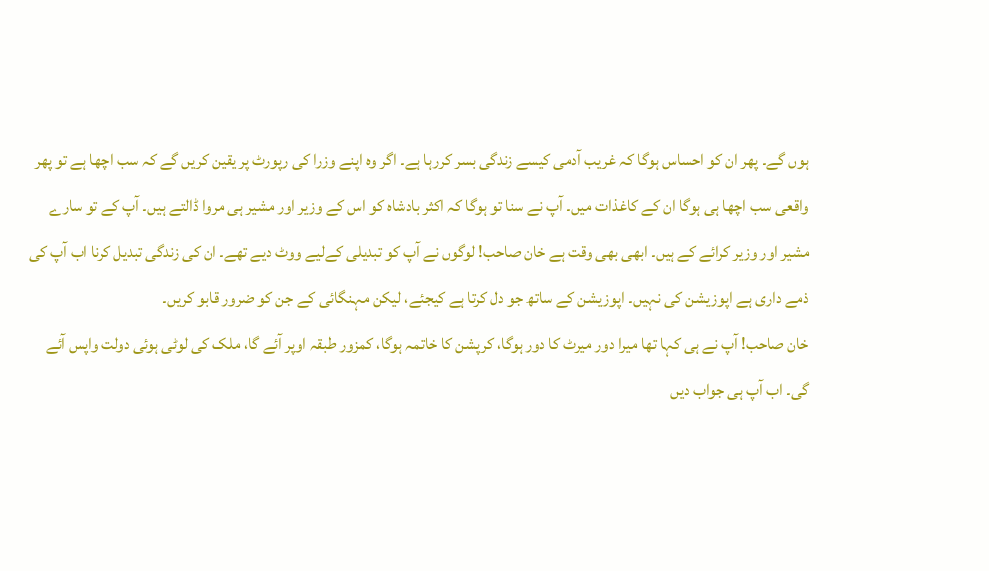ہوں گے۔ پھر ان کو احساس ہوگا کہ غریب آدمی کیسے زندگی بسر کررہا ہے۔ اگر وہ اپنے وزرا کی رپورٹ پر یقین کریں گے کہ سب اچھا ہے تو پھر واقعی سب اچھا ہی ہوگا ان کے کاغذات میں۔ آپ نے سنا تو ہوگا کہ اکثر بادشاہ کو اس کے وزیر اور مشیر ہی مروا ڈالتے ہیں۔ آپ کے تو سارے مشیر اور وزیر کرائے کے ہیں۔ ابھی بھی وقت ہے خان صاحب! لوگوں نے آپ کو تبدیلی کےلیے ووٹ دیے تھے۔ ان کی زندگی تبدیل کرنا اب آپ کی ذمے داری ہے اپوزیشن کی نہیں۔ اپوزیشن کے ساتھ جو دل کرتا ہے کیجئے، لیکن مہنگائی کے جن کو ضرور قابو کریں۔
خان صاحب! آپ نے ہی کہا تھا میرا دور میرٹ کا دور ہوگا، کرپشن کا خاتمہ ہوگا، کمزور طبقہ اوپر آئے گا، ملک کی لوٹی ہوئی دولت واپس آئے گی۔ اب آپ ہی جواب دیں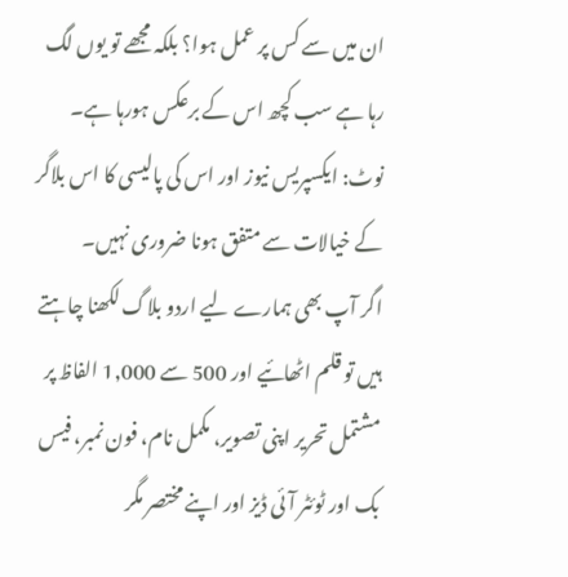ان میں سے کس پر عمل ہوا؟ بلکہ مجھے تو یوں لگ رہا ہے سب کچھ اس کے برعکس ہورہا ہے۔
نوٹ: ایکسپریس نیوز اور اس کی پالیسی کا اس بلاگر کے خیالات سے متفق ہونا ضروری نہیں۔
اگر آپ بھی ہمارے لیے اردو بلاگ لکھنا چاہتے ہیں تو قلم اٹھائیے اور 500 سے 1,000 الفاظ پر مشتمل تحریر اپنی تصویر، مکمل نام، فون نمبر، فیس بک اور ٹوئٹر آئی ڈیز اور اپنے مختصر مگر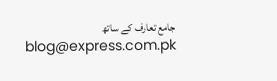جامع تعارف کے ساتھ blog@express.com.pk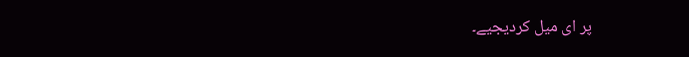پر ای میل کردیجیے۔